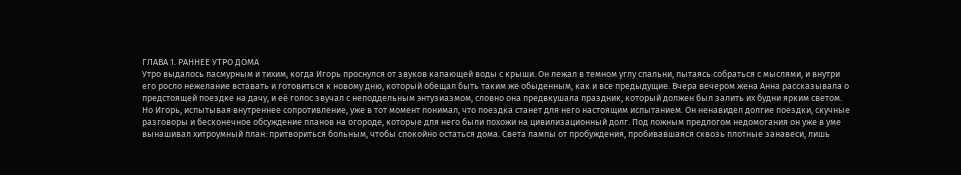ГЛАВА 1. РАННЕЕ УТРО ДОМА
Утро выдалось пасмурным и тихим, когда Игорь проснулся от звуков капающей воды с крыши. Он лежал в темном углу спальни, пытаясь собраться с мыслями, и внутри его росло нежелание вставать и готовиться к новому дню, который обещал быть таким же обыденным, как и все предыдущие. Вчера вечером жена Анна рассказывала о предстоящей поездке на дачу, и её голос звучал с неподдельным энтузиазмом, словно она предвкушала праздник, который должен был залить их будни ярким светом. Но Игорь, испытывая внутреннее сопротивление, уже в тот момент понимал, что поездка станет для него настоящим испытанием. Он ненавидел долгие поездки, скучные разговоры и бесконечное обсуждение планов на огороде, которые для него были похожи на цивилизационный долг. Под ложным предлогом недомогания он уже в уме вынашивал хитроумный план: притвориться больным, чтобы спокойно остаться дома. Света лампы от пробуждения, пробивавшаяся сквозь плотные занавеси, лишь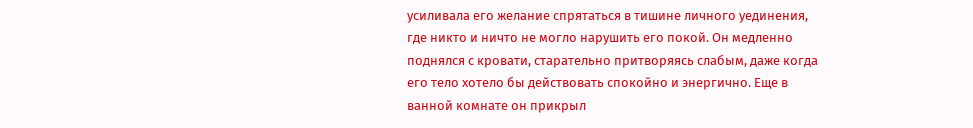усиливала его желание спрятаться в тишине личного уединения, где никто и ничто не могло нарушить его покой. Он медленно поднялся с кровати, старательно притворяясь слабым, даже когда его тело хотело бы действовать спокойно и энергично. Еще в ванной комнате он прикрыл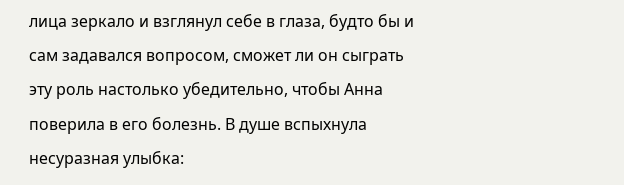лица зеркало и взглянул себе в глаза, будто бы и сам задавался вопросом, сможет ли он сыграть эту роль настолько убедительно, чтобы Анна поверила в его болезнь. В душе вспыхнула несуразная улыбка: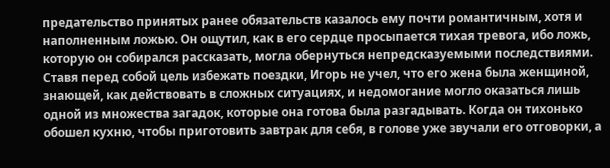предательство принятых ранее обязательств казалось ему почти романтичным, хотя и наполненным ложью. Он ощутил, как в его сердце просыпается тихая тревога, ибо ложь, которую он собирался рассказать, могла обернуться непредсказуемыми последствиями. Ставя перед собой цель избежать поездки, Игорь не учел, что его жена была женщиной, знающей, как действовать в сложных ситуациях, и недомогание могло оказаться лишь одной из множества загадок, которые она готова была разгадывать. Когда он тихонько обошел кухню, чтобы приготовить завтрак для себя, в голове уже звучали его отговорки, а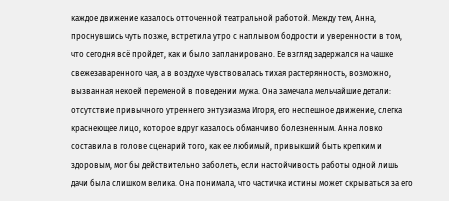каждое движение казалось отточенной театральной работой. Между тем, Анна, проснувшись чуть позже, встретила утро с наплывом бодрости и уверенности в том, что сегодня всё пройдет, как и было запланировано. Ее взгляд задержался на чашке свежезаваренного чая, а в воздухе чувствовалась тихая растерянность, возможно, вызванная некоей переменой в поведении мужа. Она замечала мельчайшие детали: отсутствие привычного утреннего энтузиазма Игоря, его неспешное движение, слегка краснеющее лицо, которое вдруг казалось обманчиво болезненным. Анна ловко составила в голове сценарий того, как ее любимый, привыкший быть крепким и здоровым, мог бы действительно заболеть, если настойчивость работы одной лишь дачи была слишком велика. Она понимала, что частичка истины может скрываться за его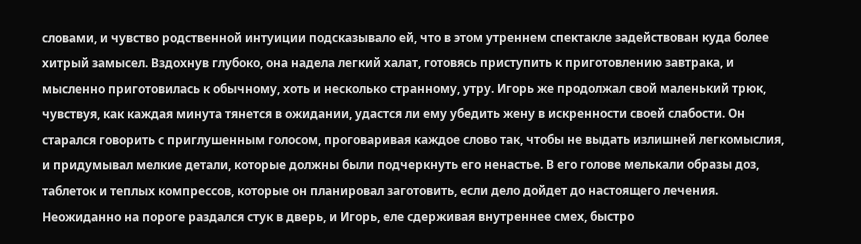словами, и чувство родственной интуиции подсказывало ей, что в этом утреннем спектакле задействован куда более хитрый замысел. Вздохнув глубоко, она надела легкий халат, готовясь приступить к приготовлению завтрака, и мысленно приготовилась к обычному, хоть и несколько странному, утру. Игорь же продолжал свой маленький трюк, чувствуя, как каждая минута тянется в ожидании, удастся ли ему убедить жену в искренности своей слабости. Он старался говорить с приглушенным голосом, проговаривая каждое слово так, чтобы не выдать излишней легкомыслия, и придумывал мелкие детали, которые должны были подчеркнуть его ненастье. В его голове мелькали образы доз, таблеток и теплых компрессов, которые он планировал заготовить, если дело дойдет до настоящего лечения. Неожиданно на пороге раздался стук в дверь, и Игорь, еле сдерживая внутреннее смех, быстро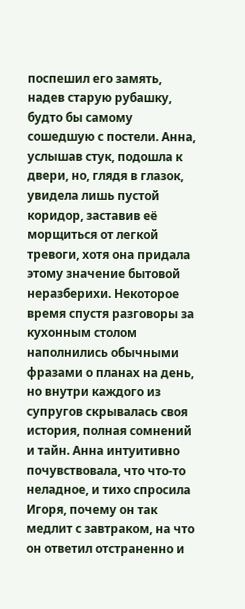поспешил его замять, надев старую рубашку, будто бы самому сошедшую с постели. Анна, услышав стук, подошла к двери, но, глядя в глазок, увидела лишь пустой коридор, заставив её морщиться от легкой тревоги, хотя она придала этому значение бытовой неразберихи. Некоторое время спустя разговоры за кухонным столом наполнились обычными фразами о планах на день, но внутри каждого из супругов скрывалась своя история, полная сомнений и тайн. Анна интуитивно почувствовала, что что-то неладное, и тихо спросила Игоря, почему он так медлит с завтраком, на что он ответил отстраненно и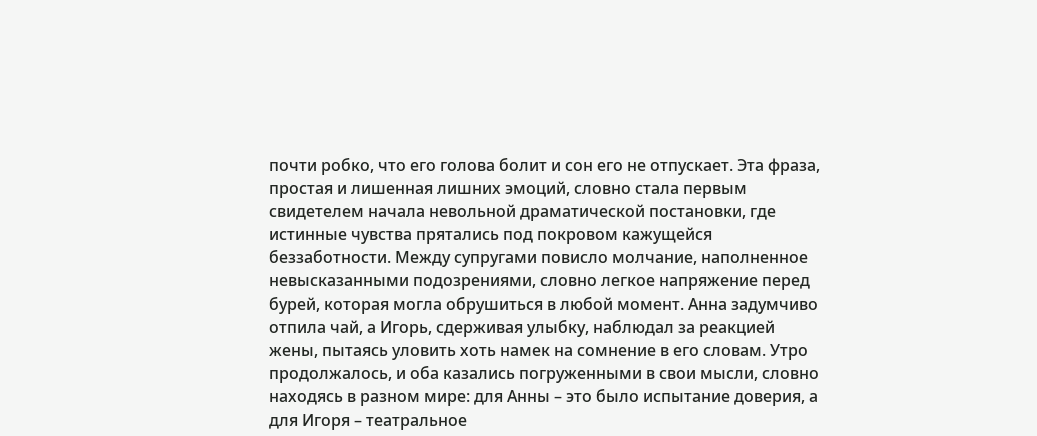почти робко, что его голова болит и сон его не отпускает. Эта фраза, простая и лишенная лишних эмоций, словно стала первым свидетелем начала невольной драматической постановки, где истинные чувства прятались под покровом кажущейся беззаботности. Между супругами повисло молчание, наполненное невысказанными подозрениями, словно легкое напряжение перед бурей, которая могла обрушиться в любой момент. Анна задумчиво отпила чай, а Игорь, сдерживая улыбку, наблюдал за реакцией жены, пытаясь уловить хоть намек на сомнение в его словам. Утро продолжалось, и оба казались погруженными в свои мысли, словно находясь в разном мире: для Анны – это было испытание доверия, а для Игоря – театральное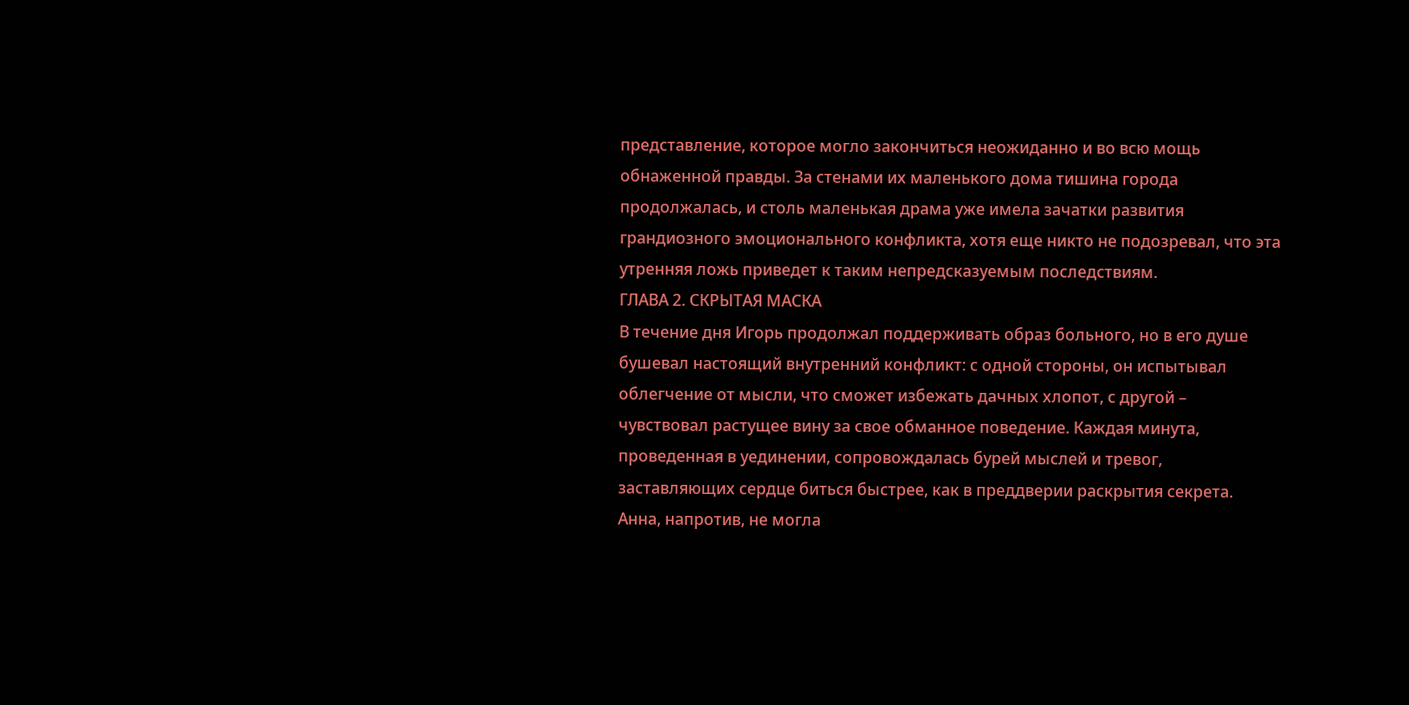представление, которое могло закончиться неожиданно и во всю мощь обнаженной правды. За стенами их маленького дома тишина города продолжалась, и столь маленькая драма уже имела зачатки развития грандиозного эмоционального конфликта, хотя еще никто не подозревал, что эта утренняя ложь приведет к таким непредсказуемым последствиям.
ГЛАВА 2. СКРЫТАЯ МАСКА
В течение дня Игорь продолжал поддерживать образ больного, но в его душе бушевал настоящий внутренний конфликт: с одной стороны, он испытывал облегчение от мысли, что сможет избежать дачных хлопот, с другой – чувствовал растущее вину за свое обманное поведение. Каждая минута, проведенная в уединении, сопровождалась бурей мыслей и тревог, заставляющих сердце биться быстрее, как в преддверии раскрытия секрета. Анна, напротив, не могла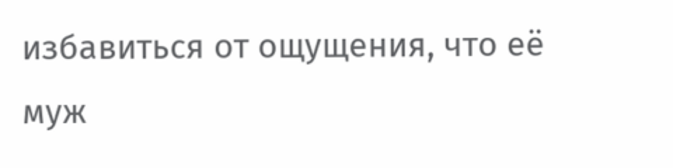избавиться от ощущения, что её муж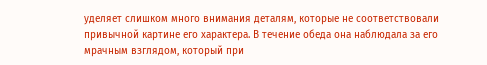уделяет слишком много внимания деталям, которые не соответствовали привычной картине его характера. В течение обеда она наблюдала за его мрачным взглядом, который при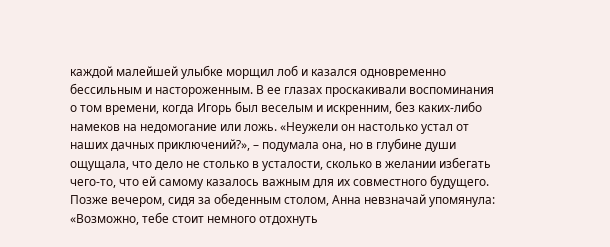каждой малейшей улыбке морщил лоб и казался одновременно бессильным и настороженным. В ее глазах проскакивали воспоминания о том времени, когда Игорь был веселым и искренним, без каких-либо намеков на недомогание или ложь. «Неужели он настолько устал от наших дачных приключений?», – подумала она, но в глубине души ощущала, что дело не столько в усталости, сколько в желании избегать чего-то, что ей самому казалось важным для их совместного будущего. Позже вечером, сидя за обеденным столом, Анна невзначай упомянула: «Возможно, тебе стоит немного отдохнуть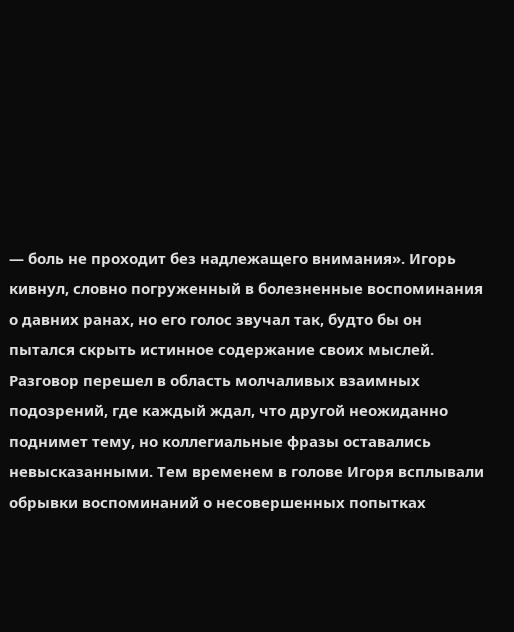— боль не проходит без надлежащего внимания». Игорь кивнул, словно погруженный в болезненные воспоминания о давних ранах, но его голос звучал так, будто бы он пытался скрыть истинное содержание своих мыслей. Разговор перешел в область молчаливых взаимных подозрений, где каждый ждал, что другой неожиданно поднимет тему, но коллегиальные фразы оставались невысказанными. Тем временем в голове Игоря всплывали обрывки воспоминаний о несовершенных попытках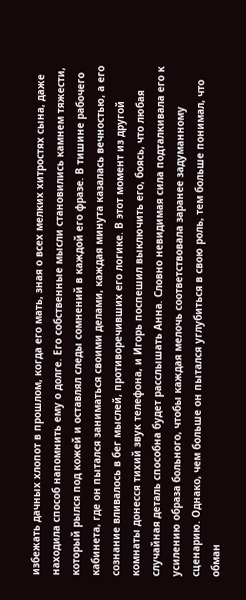избежать дачных хлопот в прошлом, когда его мать, зная о всех мелких хитростях сына, даже находила способ напомнить ему о долге. Его собственные мысли становились камнем тяжести, который рылся под кожей и оставлял следы сомнений в каждой его фразе. В тишине рабочего кабинета, где он пытался заниматься своими делами, каждая минута казалась вечностью, а его сознание вливалось в бег мыслей, противоречивших его логике. В этот момент из другой комнаты донесся тихий звук телефона, и Игорь поспешил выключить его, боясь, что любая случайная деталь способна будет расслышать Анна. Словно невидимая сила подталкивала его к усилению образа больного, чтобы каждая мелочь соответствовала заранее задуманному сценарию. Однако, чем больше он пытался углубиться в свою роль, тем больше понимал, что обман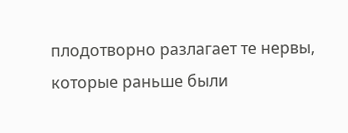плодотворно разлагает те нервы, которые раньше были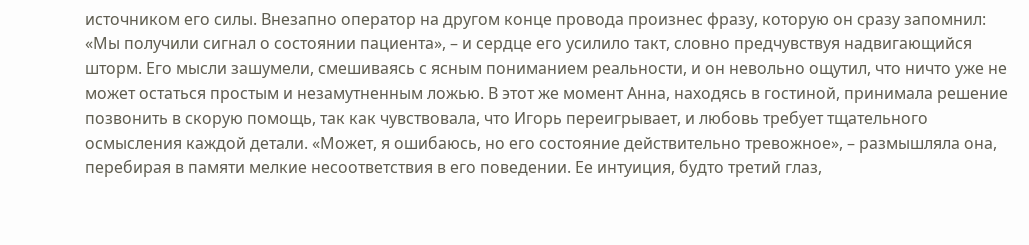источником его силы. Внезапно оператор на другом конце провода произнес фразу, которую он сразу запомнил: «Мы получили сигнал о состоянии пациента», – и сердце его усилило такт, словно предчувствуя надвигающийся шторм. Его мысли зашумели, смешиваясь с ясным пониманием реальности, и он невольно ощутил, что ничто уже не может остаться простым и незамутненным ложью. В этот же момент Анна, находясь в гостиной, принимала решение позвонить в скорую помощь, так как чувствовала, что Игорь переигрывает, и любовь требует тщательного осмысления каждой детали. «Может, я ошибаюсь, но его состояние действительно тревожное», – размышляла она, перебирая в памяти мелкие несоответствия в его поведении. Ее интуиция, будто третий глаз,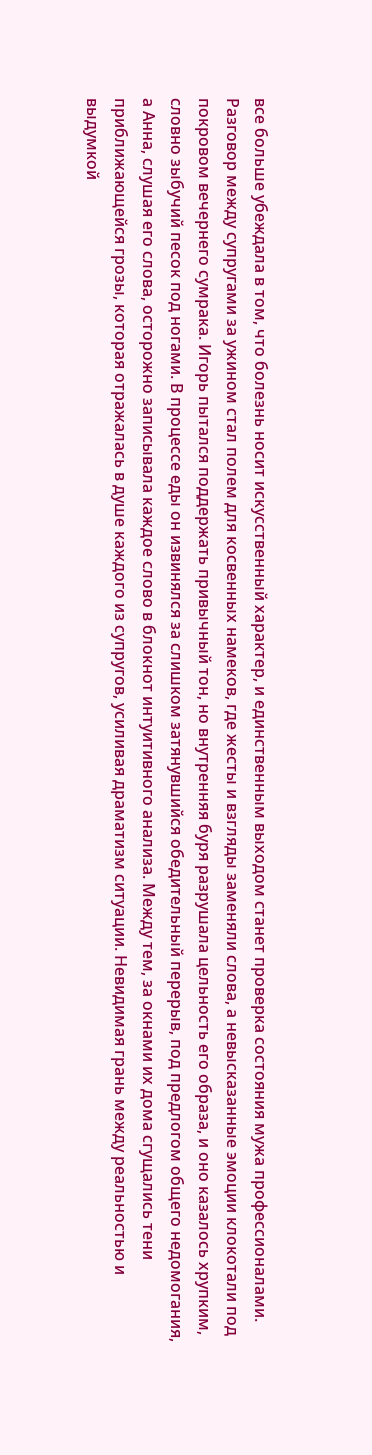все больше убеждала в том, что болезнь носит искусственный характер, и единственным выходом станет проверка состояния мужа профессионалами. Разговор между супругами за ужином стал полем для косвенных намеков, где жесты и взгляды заменяли слова, а невысказанные эмоции клокотали под покровом вечернего сумрака. Игорь пытался поддержать привычный тон, но внутренняя буря разрушала цельность его образа, и оно казалось хрупким, словно зыбучий песок под ногами. В процессе еды он извинялся за слишком затянувшийся обедительный перерыв, под предлогом общего недомогания, а Анна, слушая его слова, осторожно записывала каждое слово в блокнот интуитивного анализа. Между тем, за окнами их дома сгущались тени приближающейся грозы, которая отражалась в душе каждого из супругов, усиливая драматизм ситуации. Невидимая грань между реальностью и выдумкой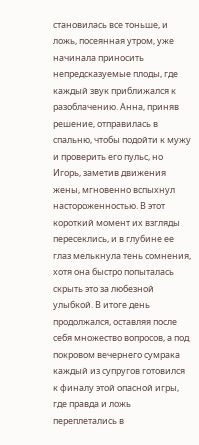становилась все тоньше, и ложь, посеянная утром, уже начинала приносить непредсказуемые плоды, где каждый звук приближался к разоблачению. Анна, приняв решение, отправилась в спальню, чтобы подойти к мужу и проверить его пульс, но Игорь, заметив движения жены, мгновенно вспыхнул настороженностью. В этот короткий момент их взгляды пересеклись, и в глубине ее глаз мелькнула тень сомнения, хотя она быстро попыталась скрыть это за любезной улыбкой. В итоге день продолжался, оставляя после себя множество вопросов, а под покровом вечернего сумрака каждый из супругов готовился к финалу этой опасной игры, где правда и ложь переплетались в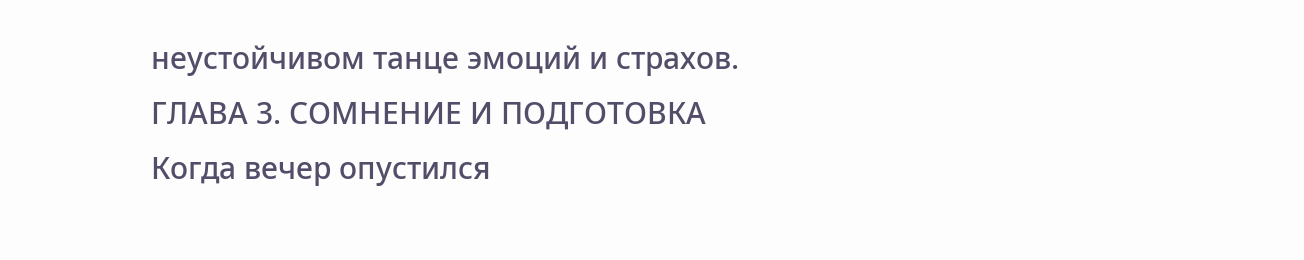неустойчивом танце эмоций и страхов.
ГЛАВА 3. СОМНЕНИЕ И ПОДГОТОВКА
Когда вечер опустился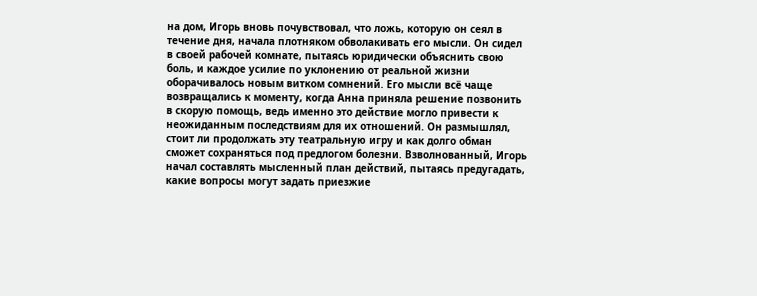на дом, Игорь вновь почувствовал, что ложь, которую он сеял в течение дня, начала плотняком обволакивать его мысли. Он сидел в своей рабочей комнате, пытаясь юридически объяснить свою боль, и каждое усилие по уклонению от реальной жизни оборачивалось новым витком сомнений. Его мысли всё чаще возвращались к моменту, когда Анна приняла решение позвонить в скорую помощь, ведь именно это действие могло привести к неожиданным последствиям для их отношений. Он размышлял, стоит ли продолжать эту театральную игру и как долго обман сможет сохраняться под предлогом болезни. Взволнованный, Игорь начал составлять мысленный план действий, пытаясь предугадать, какие вопросы могут задать приезжие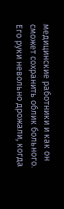медицинские работники и как он сможет сохранить облик больного. Его руки невольно дрожали, когда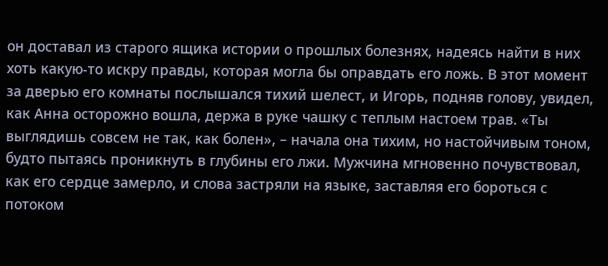он доставал из старого ящика истории о прошлых болезнях, надеясь найти в них хоть какую-то искру правды, которая могла бы оправдать его ложь. В этот момент за дверью его комнаты послышался тихий шелест, и Игорь, подняв голову, увидел, как Анна осторожно вошла, держа в руке чашку с теплым настоем трав. «Ты выглядишь совсем не так, как болен», – начала она тихим, но настойчивым тоном, будто пытаясь проникнуть в глубины его лжи. Мужчина мгновенно почувствовал, как его сердце замерло, и слова застряли на языке, заставляя его бороться с потоком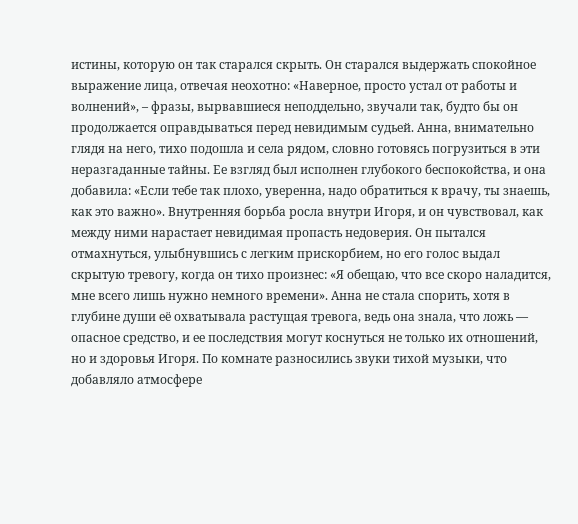истины, которую он так старался скрыть. Он старался выдержать спокойное выражение лица, отвечая неохотно: «Наверное, просто устал от работы и волнений», – фразы, вырвавшиеся неподдельно, звучали так, будто бы он продолжается оправдываться перед невидимым судьей. Анна, внимательно глядя на него, тихо подошла и села рядом, словно готовясь погрузиться в эти неразгаданные тайны. Ее взгляд был исполнен глубокого беспокойства, и она добавила: «Если тебе так плохо, уверенна, надо обратиться к врачу, ты знаешь, как это важно». Внутренняя борьба росла внутри Игоря, и он чувствовал, как между ними нарастает невидимая пропасть недоверия. Он пытался отмахнуться, улыбнувшись с легким прискорбием, но его голос выдал скрытую тревогу, когда он тихо произнес: «Я обещаю, что все скоро наладится, мне всего лишь нужно немного времени». Анна не стала спорить, хотя в глубине души её охватывала растущая тревога, ведь она знала, что ложь — опасное средство, и ее последствия могут коснуться не только их отношений, но и здоровья Игоря. По комнате разносились звуки тихой музыки, что добавляло атмосфере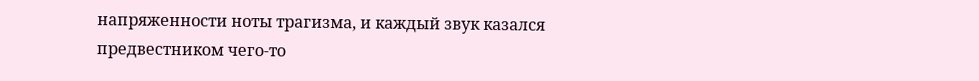напряженности ноты трагизма, и каждый звук казался предвестником чего-то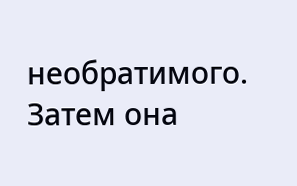необратимого. Затем она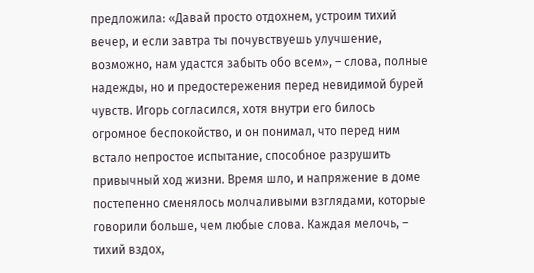предложила: «Давай просто отдохнем, устроим тихий вечер, и если завтра ты почувствуешь улучшение, возможно, нам удастся забыть обо всем», – слова, полные надежды, но и предостережения перед невидимой бурей чувств. Игорь согласился, хотя внутри его билось огромное беспокойство, и он понимал, что перед ним встало непростое испытание, способное разрушить привычный ход жизни. Время шло, и напряжение в доме постепенно сменялось молчаливыми взглядами, которые говорили больше, чем любые слова. Каждая мелочь, – тихий вздох,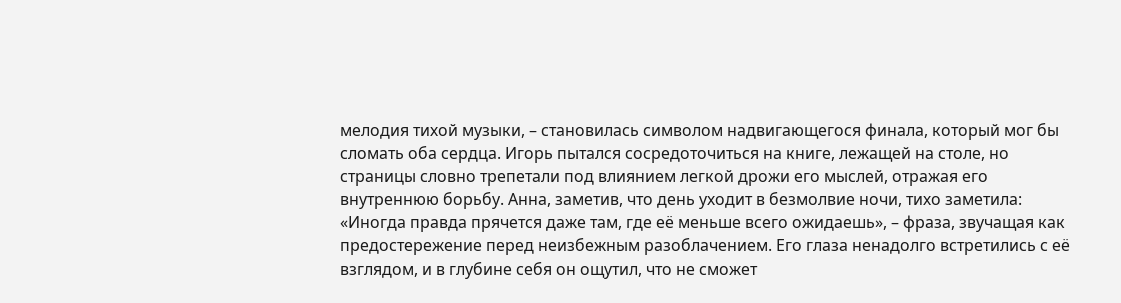мелодия тихой музыки, – становилась символом надвигающегося финала, который мог бы сломать оба сердца. Игорь пытался сосредоточиться на книге, лежащей на столе, но страницы словно трепетали под влиянием легкой дрожи его мыслей, отражая его внутреннюю борьбу. Анна, заметив, что день уходит в безмолвие ночи, тихо заметила: «Иногда правда прячется даже там, где её меньше всего ожидаешь», – фраза, звучащая как предостережение перед неизбежным разоблачением. Его глаза ненадолго встретились с её взглядом, и в глубине себя он ощутил, что не сможет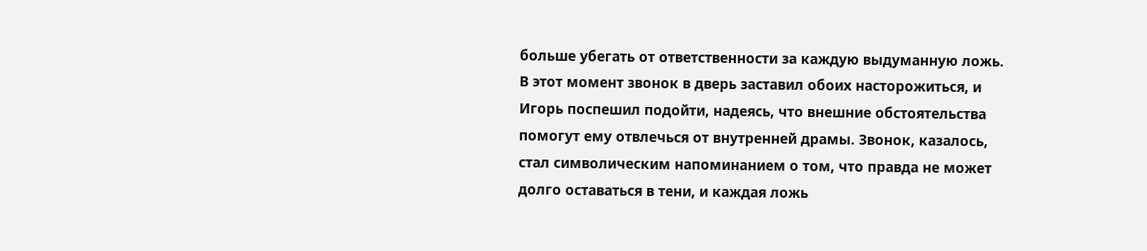больше убегать от ответственности за каждую выдуманную ложь. В этот момент звонок в дверь заставил обоих насторожиться, и Игорь поспешил подойти, надеясь, что внешние обстоятельства помогут ему отвлечься от внутренней драмы. Звонок, казалось, стал символическим напоминанием о том, что правда не может долго оставаться в тени, и каждая ложь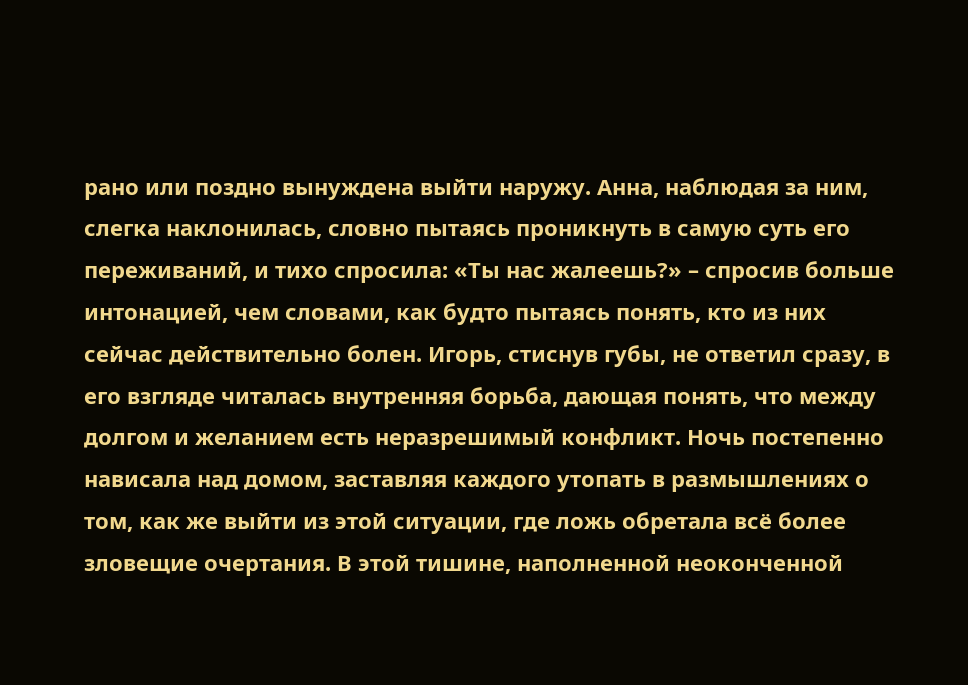рано или поздно вынуждена выйти наружу. Анна, наблюдая за ним, слегка наклонилась, словно пытаясь проникнуть в самую суть его переживаний, и тихо спросила: «Ты нас жалеешь?» – спросив больше интонацией, чем словами, как будто пытаясь понять, кто из них сейчас действительно болен. Игорь, стиснув губы, не ответил сразу, в его взгляде читалась внутренняя борьба, дающая понять, что между долгом и желанием есть неразрешимый конфликт. Ночь постепенно нависала над домом, заставляя каждого утопать в размышлениях о том, как же выйти из этой ситуации, где ложь обретала всё более зловещие очертания. В этой тишине, наполненной неоконченной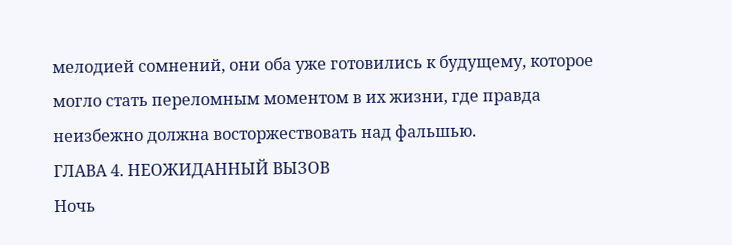мелодией сомнений, они оба уже готовились к будущему, которое могло стать переломным моментом в их жизни, где правда неизбежно должна восторжествовать над фальшью.
ГЛАВА 4. НЕОЖИДАННЫЙ ВЫЗОВ
Ночь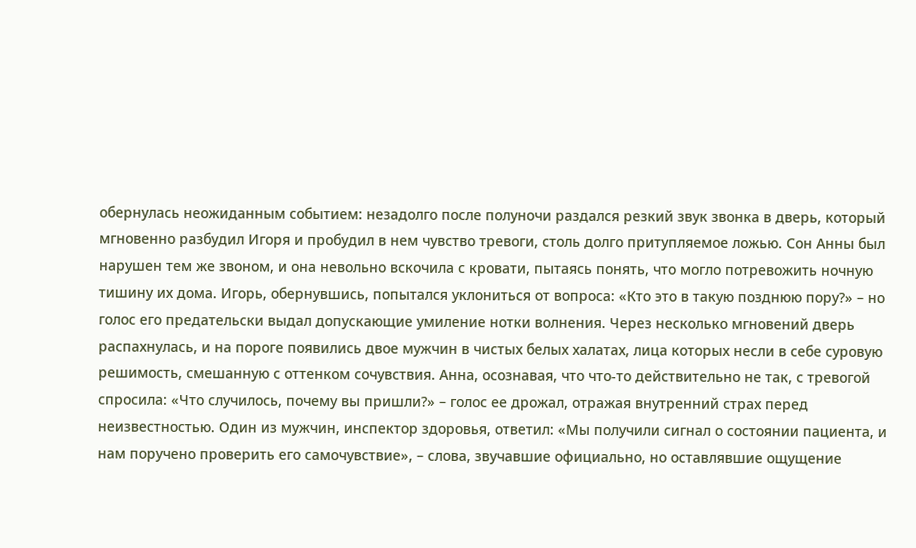обернулась неожиданным событием: незадолго после полуночи раздался резкий звук звонка в дверь, который мгновенно разбудил Игоря и пробудил в нем чувство тревоги, столь долго притупляемое ложью. Сон Анны был нарушен тем же звоном, и она невольно вскочила с кровати, пытаясь понять, что могло потревожить ночную тишину их дома. Игорь, обернувшись, попытался уклониться от вопроса: «Кто это в такую позднюю пору?» – но голос его предательски выдал допускающие умиление нотки волнения. Через несколько мгновений дверь распахнулась, и на пороге появились двое мужчин в чистых белых халатах, лица которых несли в себе суровую решимость, смешанную с оттенком сочувствия. Анна, осознавая, что что-то действительно не так, с тревогой спросила: «Что случилось, почему вы пришли?» – голос ее дрожал, отражая внутренний страх перед неизвестностью. Один из мужчин, инспектор здоровья, ответил: «Мы получили сигнал о состоянии пациента, и нам поручено проверить его самочувствие», – слова, звучавшие официально, но оставлявшие ощущение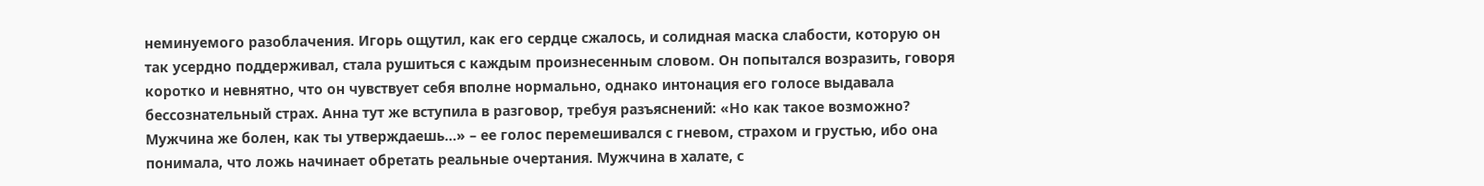неминуемого разоблачения. Игорь ощутил, как его сердце сжалось, и солидная маска слабости, которую он так усердно поддерживал, стала рушиться с каждым произнесенным словом. Он попытался возразить, говоря коротко и невнятно, что он чувствует себя вполне нормально, однако интонация его голосе выдавала бессознательный страх. Анна тут же вступила в разговор, требуя разъяснений: «Но как такое возможно? Мужчина же болен, как ты утверждаешь...» – ее голос перемешивался с гневом, страхом и грустью, ибо она понимала, что ложь начинает обретать реальные очертания. Мужчина в халате, с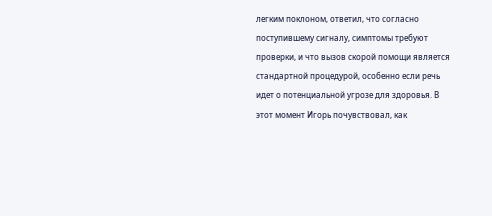легким поклоном, ответил, что согласно поступившему сигналу, симптомы требуют проверки, и что вызов скорой помощи является стандартной процедурой, особенно если речь идет о потенциальной угрозе для здоровья. В этот момент Игорь почувствовал, как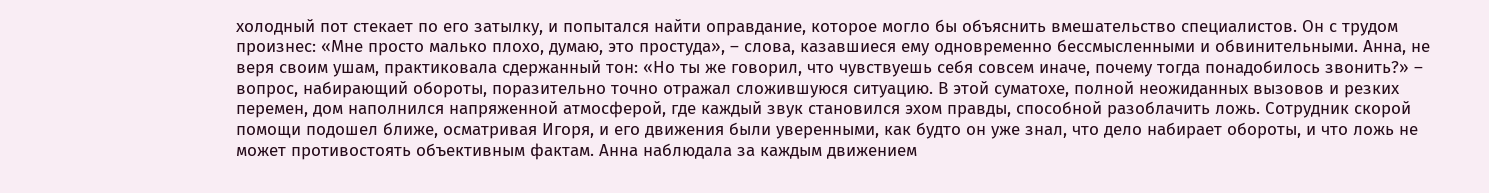холодный пот стекает по его затылку, и попытался найти оправдание, которое могло бы объяснить вмешательство специалистов. Он с трудом произнес: «Мне просто малько плохо, думаю, это простуда», – слова, казавшиеся ему одновременно бессмысленными и обвинительными. Анна, не веря своим ушам, практиковала сдержанный тон: «Но ты же говорил, что чувствуешь себя совсем иначе, почему тогда понадобилось звонить?» – вопрос, набирающий обороты, поразительно точно отражал сложившуюся ситуацию. В этой суматохе, полной неожиданных вызовов и резких перемен, дом наполнился напряженной атмосферой, где каждый звук становился эхом правды, способной разоблачить ложь. Сотрудник скорой помощи подошел ближе, осматривая Игоря, и его движения были уверенными, как будто он уже знал, что дело набирает обороты, и что ложь не может противостоять объективным фактам. Анна наблюдала за каждым движением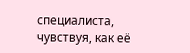специалиста, чувствуя, как её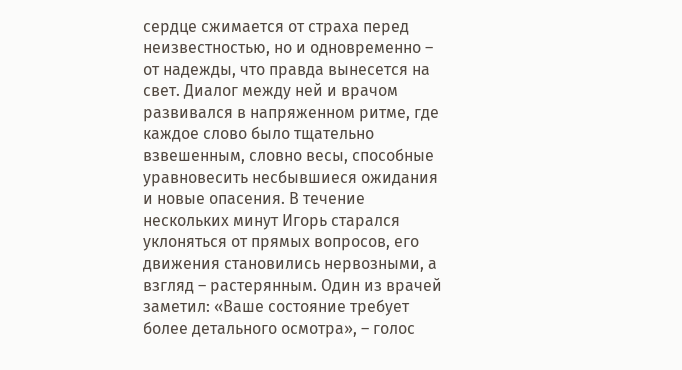сердце сжимается от страха перед неизвестностью, но и одновременно – от надежды, что правда вынесется на свет. Диалог между ней и врачом развивался в напряженном ритме, где каждое слово было тщательно взвешенным, словно весы, способные уравновесить несбывшиеся ожидания и новые опасения. В течение нескольких минут Игорь старался уклоняться от прямых вопросов, его движения становились нервозными, а взгляд – растерянным. Один из врачей заметил: «Ваше состояние требует более детального осмотра», – голос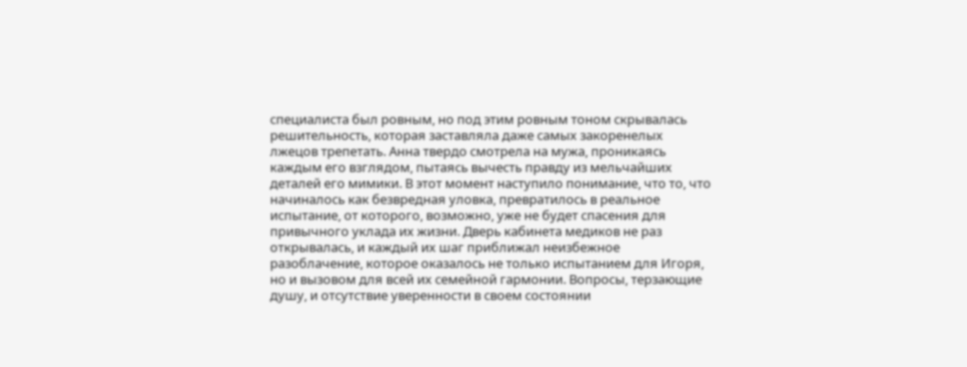специалиста был ровным, но под этим ровным тоном скрывалась решительность, которая заставляла даже самых закоренелых лжецов трепетать. Анна твердо смотрела на мужа, проникаясь каждым его взглядом, пытаясь вычесть правду из мельчайших деталей его мимики. В этот момент наступило понимание, что то, что начиналось как безвредная уловка, превратилось в реальное испытание, от которого, возможно, уже не будет спасения для привычного уклада их жизни. Дверь кабинета медиков не раз открывалась, и каждый их шаг приближал неизбежное разоблачение, которое оказалось не только испытанием для Игоря, но и вызовом для всей их семейной гармонии. Вопросы, терзающие душу, и отсутствие уверенности в своем состоянии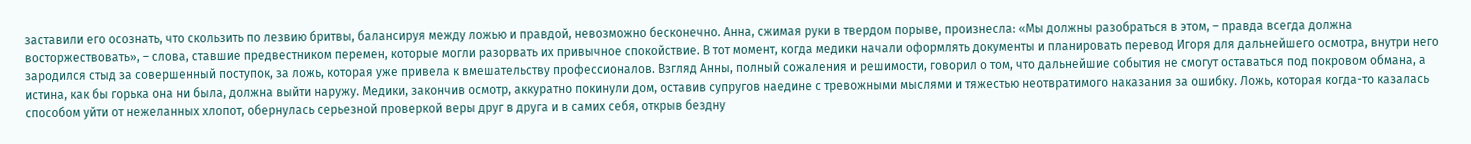заставили его осознать, что скользить по лезвию бритвы, балансируя между ложью и правдой, невозможно бесконечно. Анна, сжимая руки в твердом порыве, произнесла: «Мы должны разобраться в этом, – правда всегда должна восторжествовать», – слова, ставшие предвестником перемен, которые могли разорвать их привычное спокойствие. В тот момент, когда медики начали оформлять документы и планировать перевод Игоря для дальнейшего осмотра, внутри него зародился стыд за совершенный поступок, за ложь, которая уже привела к вмешательству профессионалов. Взгляд Анны, полный сожаления и решимости, говорил о том, что дальнейшие события не смогут оставаться под покровом обмана, а истина, как бы горька она ни была, должна выйти наружу. Медики, закончив осмотр, аккуратно покинули дом, оставив супругов наедине с тревожными мыслями и тяжестью неотвратимого наказания за ошибку. Ложь, которая когда-то казалась способом уйти от нежеланных хлопот, обернулась серьезной проверкой веры друг в друга и в самих себя, открыв бездну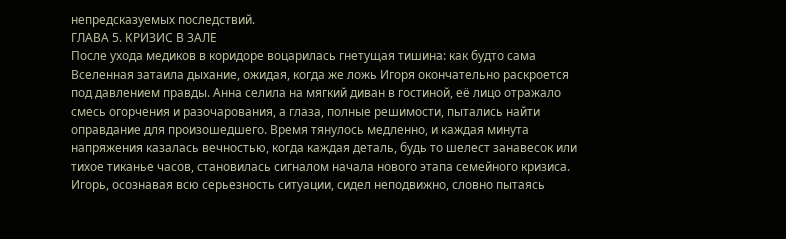непредсказуемых последствий.
ГЛАВА 5. КРИЗИС В ЗАЛЕ
После ухода медиков в коридоре воцарилась гнетущая тишина: как будто сама Вселенная затаила дыхание, ожидая, когда же ложь Игоря окончательно раскроется под давлением правды. Анна селила на мягкий диван в гостиной, её лицо отражало смесь огорчения и разочарования, а глаза, полные решимости, пытались найти оправдание для произошедшего. Время тянулось медленно, и каждая минута напряжения казалась вечностью, когда каждая деталь, будь то шелест занавесок или тихое тиканье часов, становилась сигналом начала нового этапа семейного кризиса. Игорь, осознавая всю серьезность ситуации, сидел неподвижно, словно пытаясь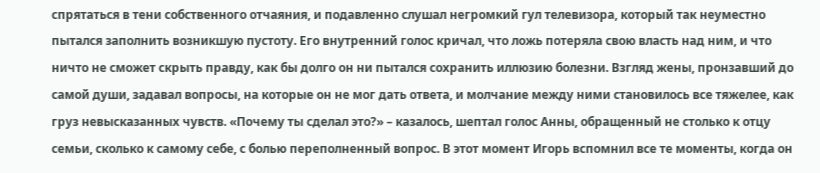спрятаться в тени собственного отчаяния, и подавленно слушал негромкий гул телевизора, который так неуместно пытался заполнить возникшую пустоту. Его внутренний голос кричал, что ложь потеряла свою власть над ним, и что ничто не сможет скрыть правду, как бы долго он ни пытался сохранить иллюзию болезни. Взгляд жены, пронзавший до самой души, задавал вопросы, на которые он не мог дать ответа, и молчание между ними становилось все тяжелее, как груз невысказанных чувств. «Почему ты сделал это?» – казалось, шептал голос Анны, обращенный не столько к отцу семьи, сколько к самому себе, с болью переполненный вопрос. В этот момент Игорь вспомнил все те моменты, когда он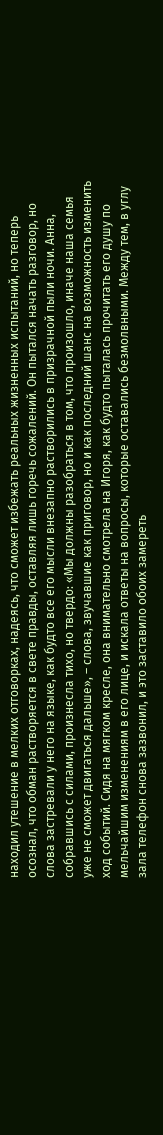находил утешение в мелких отговорках, надеясь, что сможет избежать реальных жизненных испытаний, но теперь осознал, что обман растворяется в свете правды, оставляя лишь горечь сожалений. Он пытался начать разговор, но слова застревали у него на языке, как будто все его мысли внезапно растворились в призрачной пыли ночи. Анна, собравшись с силами, произнесла тихо, но твердо: «Мы должны разобраться в том, что произошло, иначе наша семья уже не сможет двигаться дальше», – слова, звучавшие как приговор, но и как последний шанс на возможность изменить ход событий. Сидя на мягком кресле, она внимательно смотрела на Игоря, как будто пыталась прочитать его душу по мельчайшим изменениям в его лице, и искала ответы на вопросы, которые оставались безмолвными. Между тем, в углу зала телефон снова зазвонил, и это заставило обоих замереть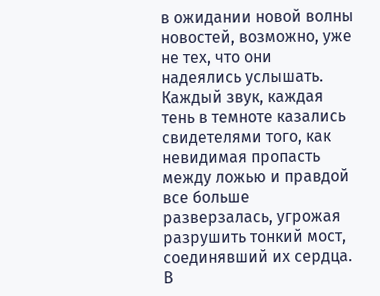в ожидании новой волны новостей, возможно, уже не тех, что они надеялись услышать. Каждый звук, каждая тень в темноте казались свидетелями того, как невидимая пропасть между ложью и правдой все больше разверзалась, угрожая разрушить тонкий мост, соединявший их сердца. В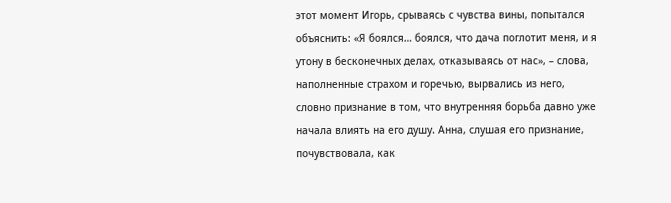этот момент Игорь, срываясь с чувства вины, попытался объяснить: «Я боялся… боялся, что дача поглотит меня, и я утону в бесконечных делах, отказываясь от нас», – слова, наполненные страхом и горечью, вырвались из него, словно признание в том, что внутренняя борьба давно уже начала влиять на его душу. Анна, слушая его признание, почувствовала, как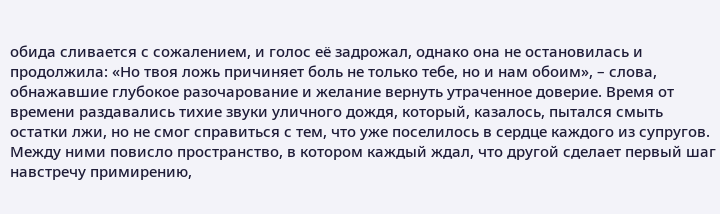обида сливается с сожалением, и голос её задрожал, однако она не остановилась и продолжила: «Но твоя ложь причиняет боль не только тебе, но и нам обоим», – слова, обнажавшие глубокое разочарование и желание вернуть утраченное доверие. Время от времени раздавались тихие звуки уличного дождя, который, казалось, пытался смыть остатки лжи, но не смог справиться с тем, что уже поселилось в сердце каждого из супругов. Между ними повисло пространство, в котором каждый ждал, что другой сделает первый шаг навстречу примирению,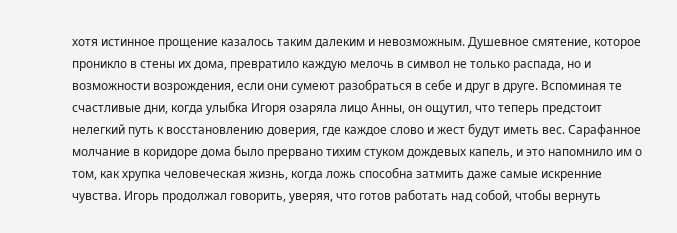хотя истинное прощение казалось таким далеким и невозможным. Душевное смятение, которое проникло в стены их дома, превратило каждую мелочь в символ не только распада, но и возможности возрождения, если они сумеют разобраться в себе и друг в друге. Вспоминая те счастливые дни, когда улыбка Игоря озаряла лицо Анны, он ощутил, что теперь предстоит нелегкий путь к восстановлению доверия, где каждое слово и жест будут иметь вес. Сарафанное молчание в коридоре дома было прервано тихим стуком дождевых капель, и это напомнило им о том, как хрупка человеческая жизнь, когда ложь способна затмить даже самые искренние чувства. Игорь продолжал говорить, уверяя, что готов работать над собой, чтобы вернуть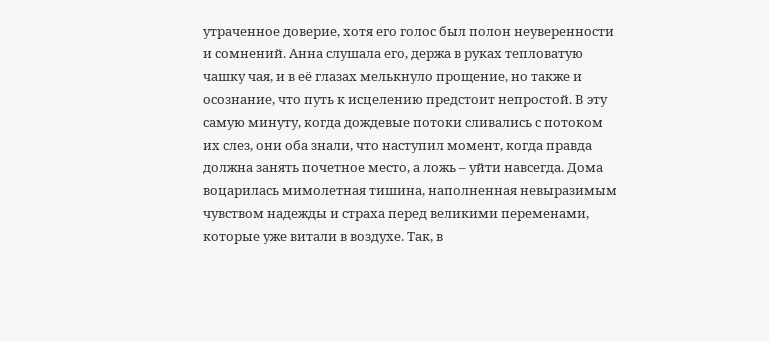утраченное доверие, хотя его голос был полон неуверенности и сомнений. Анна слушала его, держа в руках тепловатую чашку чая, и в её глазах мелькнуло прощение, но также и осознание, что путь к исцелению предстоит непростой. В эту самую минуту, когда дождевые потоки сливались с потоком их слез, они оба знали, что наступил момент, когда правда должна занять почетное место, а ложь – уйти навсегда. Дома воцарилась мимолетная тишина, наполненная невыразимым чувством надежды и страха перед великими переменами, которые уже витали в воздухе. Так, в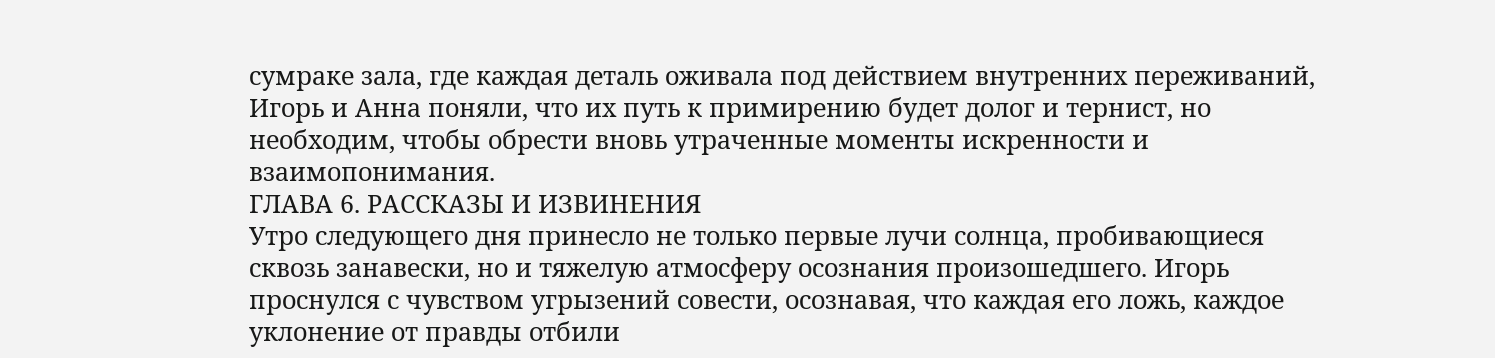сумраке зала, где каждая деталь оживала под действием внутренних переживаний, Игорь и Анна поняли, что их путь к примирению будет долог и тернист, но необходим, чтобы обрести вновь утраченные моменты искренности и взаимопонимания.
ГЛАВА 6. РАССКАЗЫ И ИЗВИНЕНИЯ
Утро следующего дня принесло не только первые лучи солнца, пробивающиеся сквозь занавески, но и тяжелую атмосферу осознания произошедшего. Игорь проснулся с чувством угрызений совести, осознавая, что каждая его ложь, каждое уклонение от правды отбили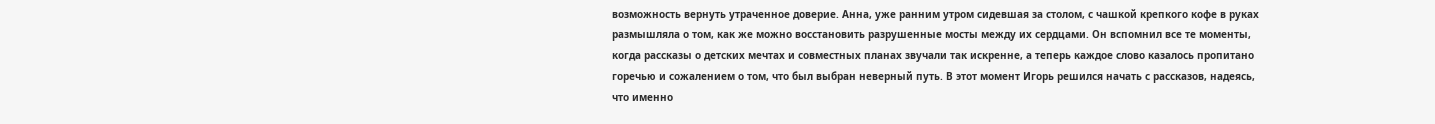возможность вернуть утраченное доверие. Анна, уже ранним утром сидевшая за столом, с чашкой крепкого кофе в руках размышляла о том, как же можно восстановить разрушенные мосты между их сердцами. Он вспомнил все те моменты, когда рассказы о детских мечтах и совместных планах звучали так искренне, а теперь каждое слово казалось пропитано горечью и сожалением о том, что был выбран неверный путь. В этот момент Игорь решился начать с рассказов, надеясь, что именно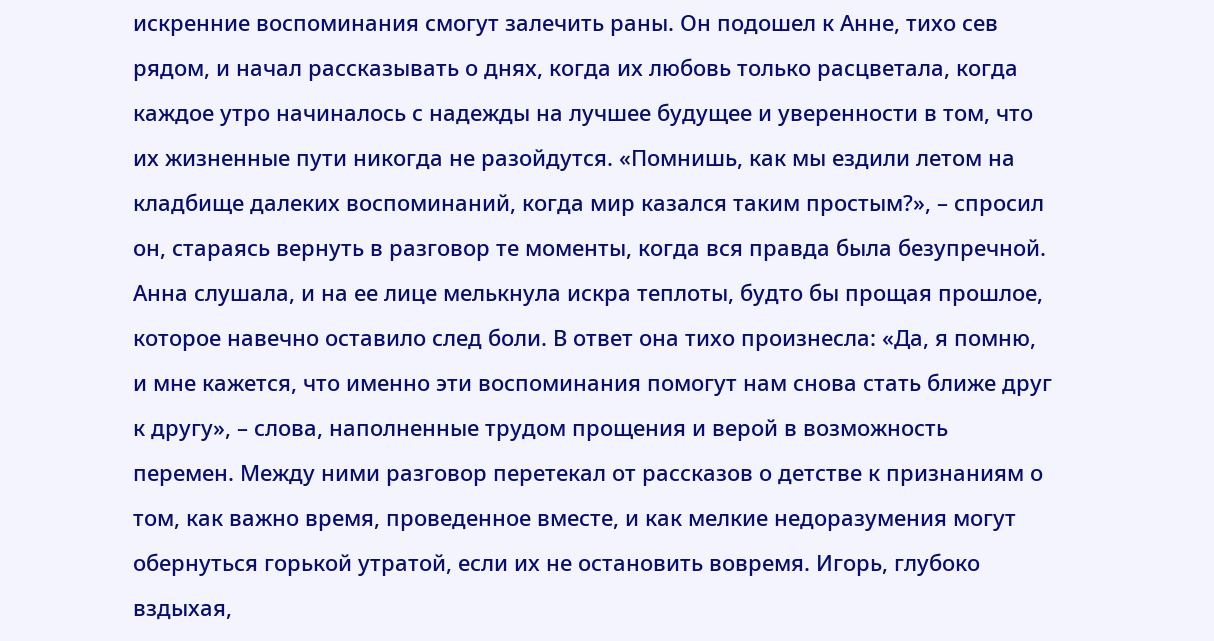искренние воспоминания смогут залечить раны. Он подошел к Анне, тихо сев рядом, и начал рассказывать о днях, когда их любовь только расцветала, когда каждое утро начиналось с надежды на лучшее будущее и уверенности в том, что их жизненные пути никогда не разойдутся. «Помнишь, как мы ездили летом на кладбище далеких воспоминаний, когда мир казался таким простым?», – спросил он, стараясь вернуть в разговор те моменты, когда вся правда была безупречной. Анна слушала, и на ее лице мелькнула искра теплоты, будто бы прощая прошлое, которое навечно оставило след боли. В ответ она тихо произнесла: «Да, я помню, и мне кажется, что именно эти воспоминания помогут нам снова стать ближе друг к другу», – слова, наполненные трудом прощения и верой в возможность перемен. Между ними разговор перетекал от рассказов о детстве к признаниям о том, как важно время, проведенное вместе, и как мелкие недоразумения могут обернуться горькой утратой, если их не остановить вовремя. Игорь, глубоко вздыхая,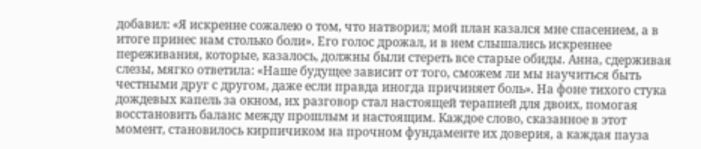добавил: «Я искренне сожалею о том, что натворил; мой план казался мне спасением, а в итоге принес нам столько боли». Его голос дрожал, и в нем слышались искреннее переживания, которые, казалось, должны были стереть все старые обиды. Анна, сдерживая слезы, мягко ответила: «Наше будущее зависит от того, сможем ли мы научиться быть честными друг с другом, даже если правда иногда причиняет боль». На фоне тихого стука дождевых капель за окном, их разговор стал настоящей терапией для двоих, помогая восстановить баланс между прошлым и настоящим. Каждое слово, сказанное в этот момент, становилось кирпичиком на прочном фундаменте их доверия, а каждая пауза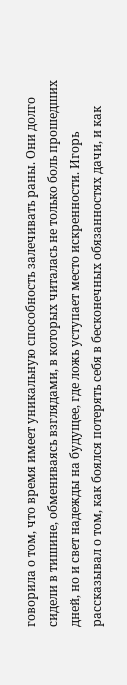говорила о том, что время имеет уникальную способность залечивать раны. Они долго сидели в тишине, обмениваясь взглядами, в которых читалась не только боль прошедших дней, но и свет надежды на будущее, где ложь уступает место искренности. Игорь рассказывал о том, как боялся потерять себя в бесконечных обязанностях дачи, и как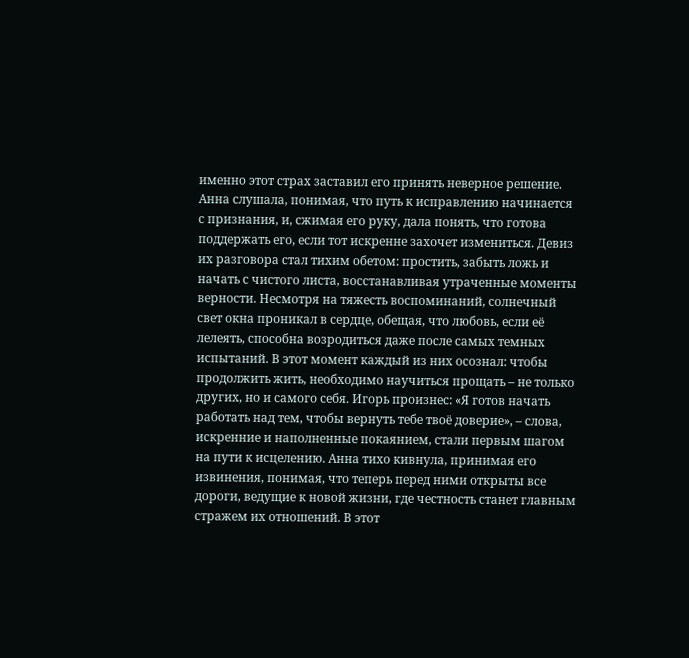именно этот страх заставил его принять неверное решение. Анна слушала, понимая, что путь к исправлению начинается с признания, и, сжимая его руку, дала понять, что готова поддержать его, если тот искренне захочет измениться. Девиз их разговора стал тихим обетом: простить, забыть ложь и начать с чистого листа, восстанавливая утраченные моменты верности. Несмотря на тяжесть воспоминаний, солнечный свет окна проникал в сердце, обещая, что любовь, если её лелеять, способна возродиться даже после самых темных испытаний. В этот момент каждый из них осознал: чтобы продолжить жить, необходимо научиться прощать – не только других, но и самого себя. Игорь произнес: «Я готов начать работать над тем, чтобы вернуть тебе твоё доверие», – слова, искренние и наполненные покаянием, стали первым шагом на пути к исцелению. Анна тихо кивнула, принимая его извинения, понимая, что теперь перед ними открыты все дороги, ведущие к новой жизни, где честность станет главным стражем их отношений. В этот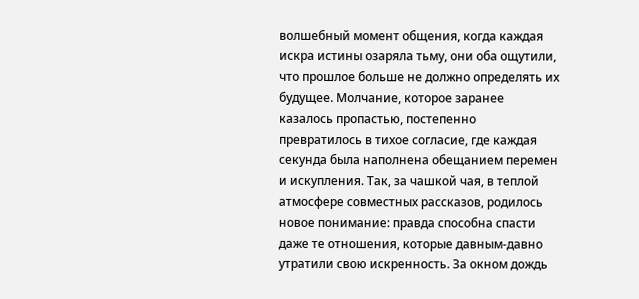волшебный момент общения, когда каждая искра истины озаряла тьму, они оба ощутили, что прошлое больше не должно определять их будущее. Молчание, которое заранее казалось пропастью, постепенно превратилось в тихое согласие, где каждая секунда была наполнена обещанием перемен и искупления. Так, за чашкой чая, в теплой атмосфере совместных рассказов, родилось новое понимание: правда способна спасти даже те отношения, которые давным-давно утратили свою искренность. За окном дождь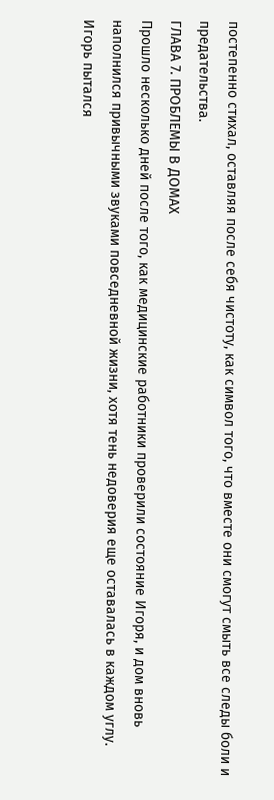постепенно стихал, оставляя после себя чистоту, как символ того, что вместе они смогут смыть все следы боли и предательства.
ГЛАВА 7. ПРОБЛЕМЫ В ДОМАХ
Прошло несколько дней после того, как медицинские работники проверили состояние Игоря, и дом вновь наполнился привычными звуками повседневной жизни, хотя тень недоверия еще оставалась в каждом углу. Игорь пытался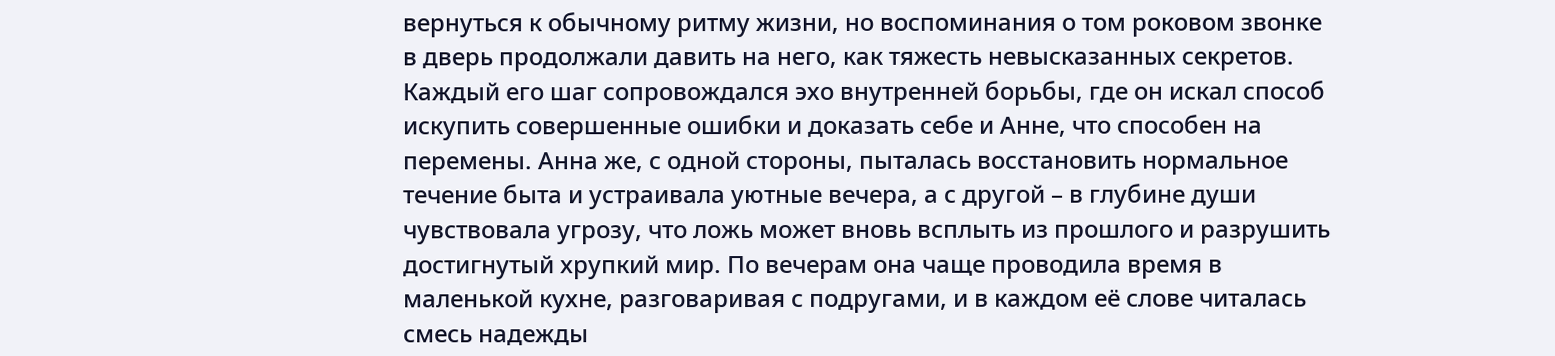вернуться к обычному ритму жизни, но воспоминания о том роковом звонке в дверь продолжали давить на него, как тяжесть невысказанных секретов. Каждый его шаг сопровождался эхо внутренней борьбы, где он искал способ искупить совершенные ошибки и доказать себе и Анне, что способен на перемены. Анна же, с одной стороны, пыталась восстановить нормальное течение быта и устраивала уютные вечера, а с другой – в глубине души чувствовала угрозу, что ложь может вновь всплыть из прошлого и разрушить достигнутый хрупкий мир. По вечерам она чаще проводила время в маленькой кухне, разговаривая с подругами, и в каждом её слове читалась смесь надежды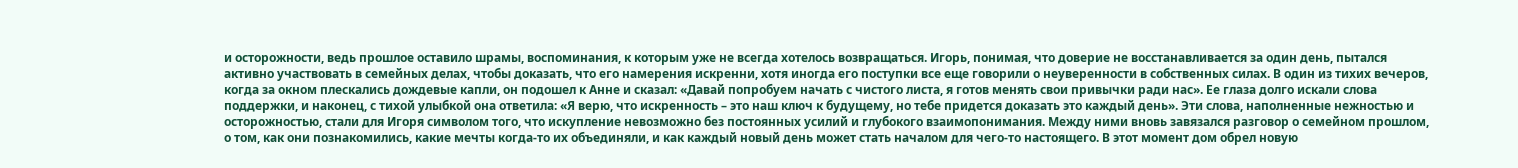и осторожности, ведь прошлое оставило шрамы, воспоминания, к которым уже не всегда хотелось возвращаться. Игорь, понимая, что доверие не восстанавливается за один день, пытался активно участвовать в семейных делах, чтобы доказать, что его намерения искренни, хотя иногда его поступки все еще говорили о неуверенности в собственных силах. В один из тихих вечеров, когда за окном плескались дождевые капли, он подошел к Анне и сказал: «Давай попробуем начать с чистого листа, я готов менять свои привычки ради нас». Ее глаза долго искали слова поддержки, и наконец, с тихой улыбкой она ответила: «Я верю, что искренность – это наш ключ к будущему, но тебе придется доказать это каждый день». Эти слова, наполненные нежностью и осторожностью, стали для Игоря символом того, что искупление невозможно без постоянных усилий и глубокого взаимопонимания. Между ними вновь завязался разговор о семейном прошлом, о том, как они познакомились, какие мечты когда-то их объединяли, и как каждый новый день может стать началом для чего-то настоящего. В этот момент дом обрел новую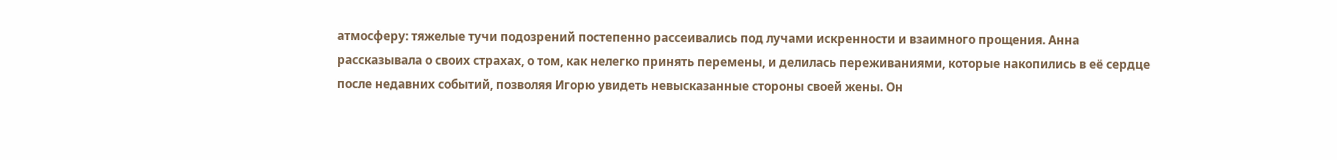атмосферу: тяжелые тучи подозрений постепенно рассеивались под лучами искренности и взаимного прощения. Анна рассказывала о своих страхах, о том, как нелегко принять перемены, и делилась переживаниями, которые накопились в её сердце после недавних событий, позволяя Игорю увидеть невысказанные стороны своей жены. Он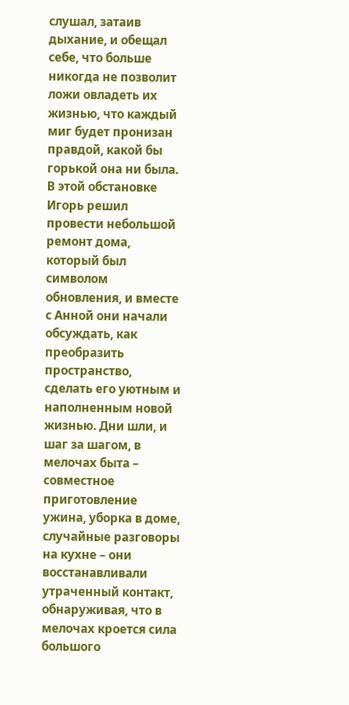слушал, затаив дыхание, и обещал себе, что больше никогда не позволит ложи овладеть их жизнью, что каждый миг будет пронизан правдой, какой бы горькой она ни была. В этой обстановке Игорь решил провести небольшой ремонт дома, который был символом обновления, и вместе с Анной они начали обсуждать, как преобразить пространство, сделать его уютным и наполненным новой жизнью. Дни шли, и шаг за шагом, в мелочах быта – совместное приготовление ужина, уборка в доме, случайные разговоры на кухне – они восстанавливали утраченный контакт, обнаруживая, что в мелочах кроется сила большого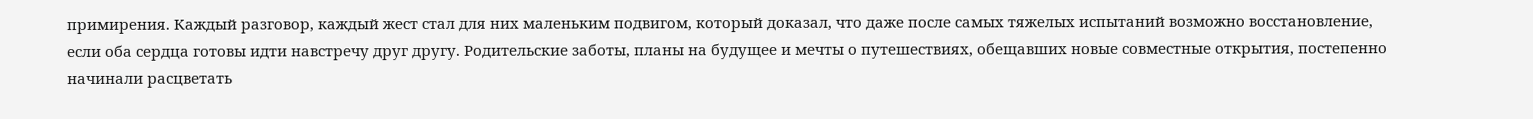примирения. Каждый разговор, каждый жест стал для них маленьким подвигом, который доказал, что даже после самых тяжелых испытаний возможно восстановление, если оба сердца готовы идти навстречу друг другу. Родительские заботы, планы на будущее и мечты о путешествиях, обещавших новые совместные открытия, постепенно начинали расцветать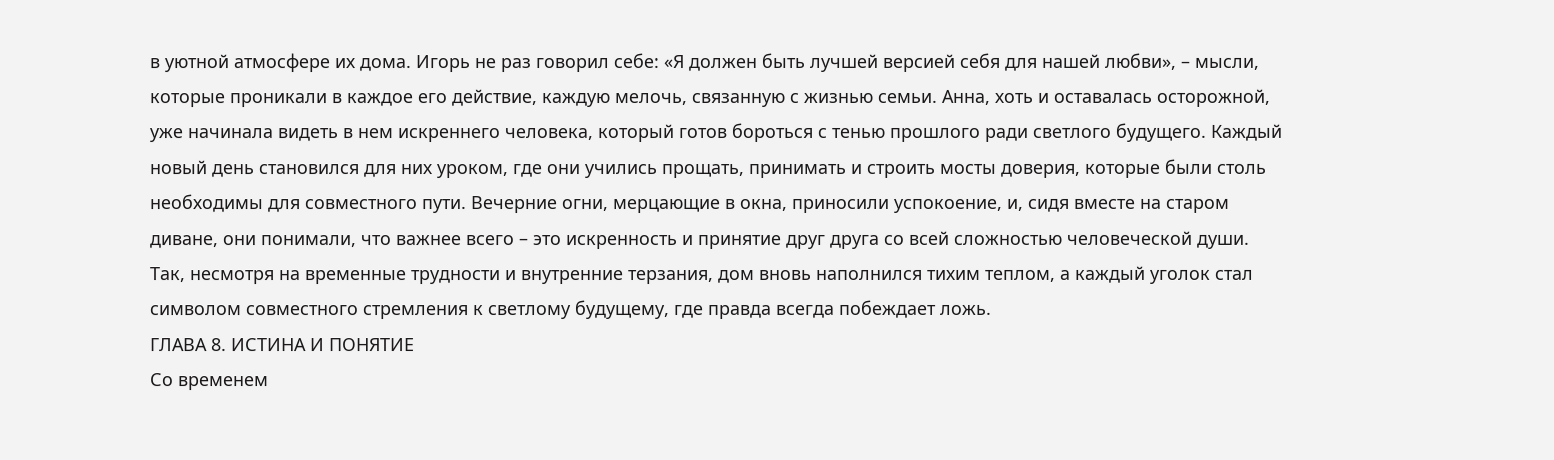в уютной атмосфере их дома. Игорь не раз говорил себе: «Я должен быть лучшей версией себя для нашей любви», – мысли, которые проникали в каждое его действие, каждую мелочь, связанную с жизнью семьи. Анна, хоть и оставалась осторожной, уже начинала видеть в нем искреннего человека, который готов бороться с тенью прошлого ради светлого будущего. Каждый новый день становился для них уроком, где они учились прощать, принимать и строить мосты доверия, которые были столь необходимы для совместного пути. Вечерние огни, мерцающие в окна, приносили успокоение, и, сидя вместе на старом диване, они понимали, что важнее всего – это искренность и принятие друг друга со всей сложностью человеческой души. Так, несмотря на временные трудности и внутренние терзания, дом вновь наполнился тихим теплом, а каждый уголок стал символом совместного стремления к светлому будущему, где правда всегда побеждает ложь.
ГЛАВА 8. ИСТИНА И ПОНЯТИЕ
Со временем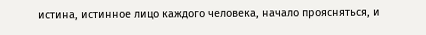истина, истинное лицо каждого человека, начало проясняться, и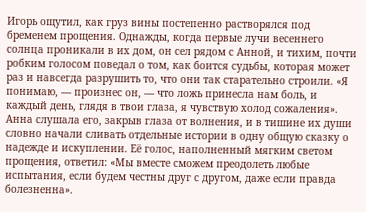Игорь ощутил, как груз вины постепенно растворялся под бременем прощения. Однажды, когда первые лучи весеннего солнца проникали в их дом, он сел рядом с Анной, и тихим, почти робким голосом поведал о том, как боится судьбы, которая может раз и навсегда разрушить то, что они так старательно строили. «Я понимаю, — произнес он, — что ложь принесла нам боль, и каждый день, глядя в твои глаза, я чувствую холод сожаления». Анна слушала его, закрыв глаза от волнения, и в тишине их души словно начали сливать отдельные истории в одну общую сказку о надежде и искуплении. Её голос, наполненный мягким светом прощения, ответил: «Мы вместе сможем преодолеть любые испытания, если будем честны друг с другом, даже если правда болезненна».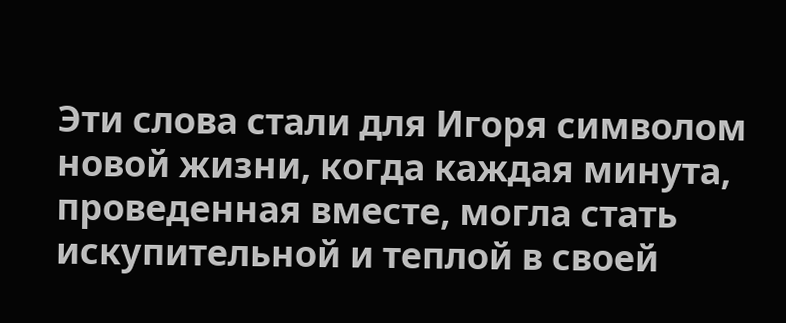Эти слова стали для Игоря символом новой жизни, когда каждая минута, проведенная вместе, могла стать искупительной и теплой в своей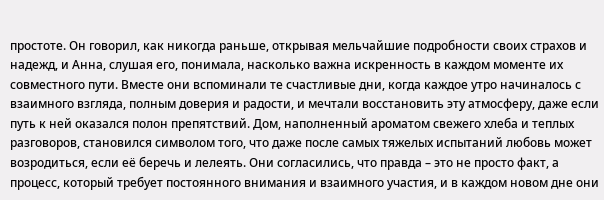простоте. Он говорил, как никогда раньше, открывая мельчайшие подробности своих страхов и надежд, и Анна, слушая его, понимала, насколько важна искренность в каждом моменте их совместного пути. Вместе они вспоминали те счастливые дни, когда каждое утро начиналось с взаимного взгляда, полным доверия и радости, и мечтали восстановить эту атмосферу, даже если путь к ней оказался полон препятствий. Дом, наполненный ароматом свежего хлеба и теплых разговоров, становился символом того, что даже после самых тяжелых испытаний любовь может возродиться, если её беречь и лелеять. Они согласились, что правда – это не просто факт, а процесс, который требует постоянного внимания и взаимного участия, и в каждом новом дне они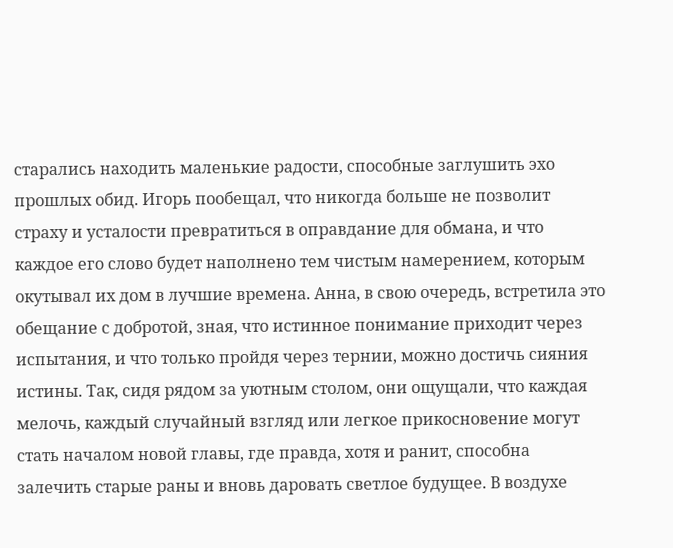старались находить маленькие радости, способные заглушить эхо прошлых обид. Игорь пообещал, что никогда больше не позволит страху и усталости превратиться в оправдание для обмана, и что каждое его слово будет наполнено тем чистым намерением, которым окутывал их дом в лучшие времена. Анна, в свою очередь, встретила это обещание с добротой, зная, что истинное понимание приходит через испытания, и что только пройдя через тернии, можно достичь сияния истины. Так, сидя рядом за уютным столом, они ощущали, что каждая мелочь, каждый случайный взгляд или легкое прикосновение могут стать началом новой главы, где правда, хотя и ранит, способна залечить старые раны и вновь даровать светлое будущее. В воздухе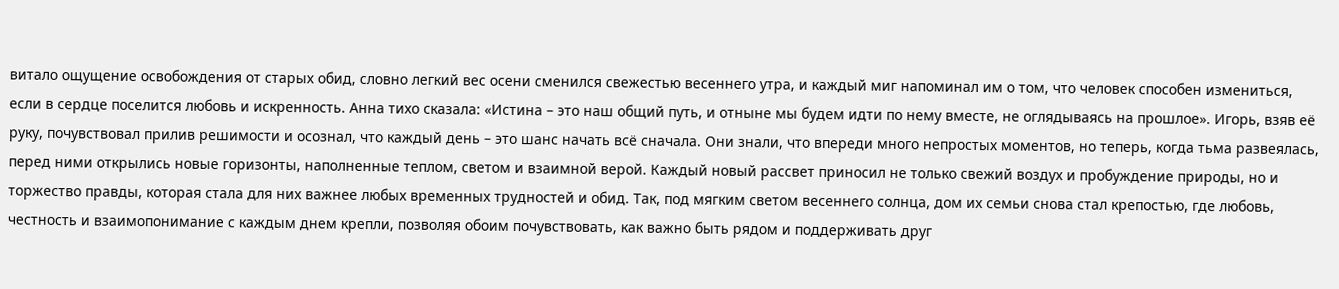витало ощущение освобождения от старых обид, словно легкий вес осени сменился свежестью весеннего утра, и каждый миг напоминал им о том, что человек способен измениться, если в сердце поселится любовь и искренность. Анна тихо сказала: «Истина – это наш общий путь, и отныне мы будем идти по нему вместе, не оглядываясь на прошлое». Игорь, взяв её руку, почувствовал прилив решимости и осознал, что каждый день – это шанс начать всё сначала. Они знали, что впереди много непростых моментов, но теперь, когда тьма развеялась, перед ними открылись новые горизонты, наполненные теплом, светом и взаимной верой. Каждый новый рассвет приносил не только свежий воздух и пробуждение природы, но и торжество правды, которая стала для них важнее любых временных трудностей и обид. Так, под мягким светом весеннего солнца, дом их семьи снова стал крепостью, где любовь, честность и взаимопонимание с каждым днем крепли, позволяя обоим почувствовать, как важно быть рядом и поддерживать друг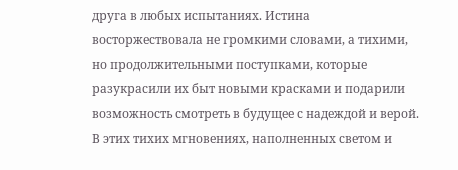друга в любых испытаниях. Истина восторжествовала не громкими словами, а тихими, но продолжительными поступками, которые разукрасили их быт новыми красками и подарили возможность смотреть в будущее с надеждой и верой. В этих тихих мгновениях, наполненных светом и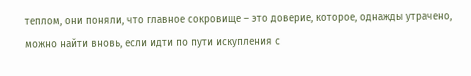теплом, они поняли, что главное сокровище – это доверие, которое, однажды утрачено, можно найти вновь, если идти по пути искупления с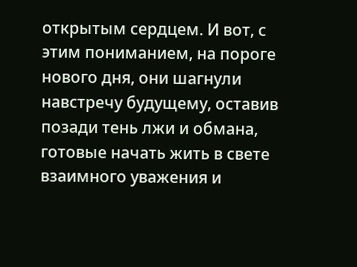открытым сердцем. И вот, с этим пониманием, на пороге нового дня, они шагнули навстречу будущему, оставив позади тень лжи и обмана, готовые начать жить в свете взаимного уважения и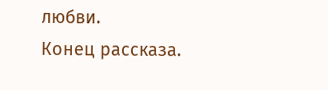любви.
Конец рассказа.